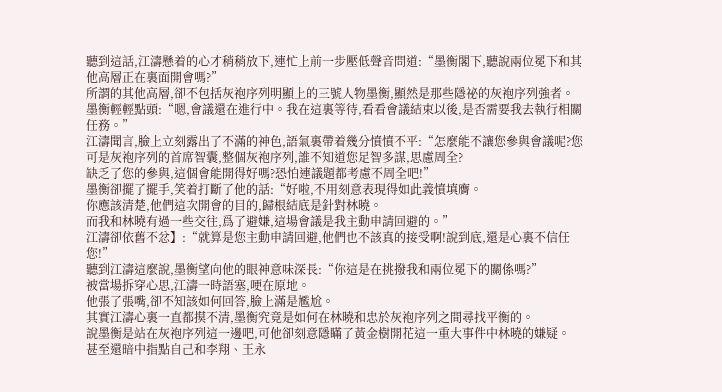聽到這話,江濤懸着的心才稍稍放下,連忙上前一步壓低聲音問道:“墨衡閣下,聽說兩位冕下和其他高層正在裏面開會嗎?”
所謂的其他高層,卻不包括灰袍序列明顯上的三號人物墨衡,顯然是那些隱祕的灰袍序列強者。
墨衡輕輕點頭:“嗯,會議還在進行中。我在這裏等待,看看會議結束以後,是否需要我去執行相關任務。”
江濤聞言,臉上立刻露出了不滿的神色,語氣裏帶着幾分憤憤不平:“怎麼能不讓您參與會議呢?您可是灰袍序列的首席智囊,整個灰袍序列,誰不知道您足智多謀,思慮周全?
缺乏了您的參與,這個會能開得好嗎?恐怕連議題都考慮不周全吧!”
墨衡卻擺了擺手,笑着打斷了他的話:“好啦,不用刻意表現得如此義憤填膺。
你應該清楚,他們這次開會的目的,歸根結底是針對林曉。
而我和林曉有過一些交往,爲了避嫌,這場會議是我主動申請回避的。”
江濤卻依舊不忿】:“就算是您主動申請回避,他們也不該真的接受啊!說到底,還是心裏不信任您!”
聽到江濤這麼說,墨衡望向他的眼神意味深長:“你這是在挑撥我和兩位冕下的關係嗎?”
被當場拆穿心思,江濤一時語塞,哽在原地。
他張了張嘴,卻不知該如何回答,臉上滿是尷尬。
其實江濤心裏一直都摸不清,墨衡究竟是如何在林曉和忠於灰袍序列之間尋找平衡的。
說墨衡是站在灰袍序列這一邊吧,可他卻刻意隱瞞了黃金樹開花這一重大事件中林曉的嫌疑。
甚至還暗中指點自己和李翔、王永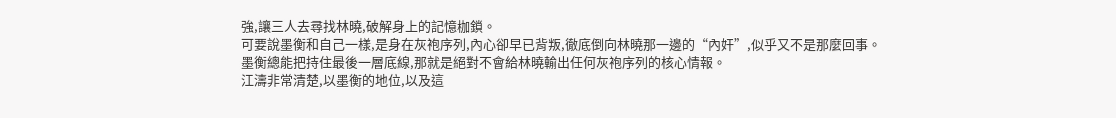強,讓三人去尋找林曉,破解身上的記憶枷鎖。
可要說墨衡和自己一樣,是身在灰袍序列,內心卻早已背叛,徹底倒向林曉那一邊的“內奸”,似乎又不是那麼回事。
墨衡總能把持住最後一層底線,那就是絕對不會給林曉輸出任何灰袍序列的核心情報。
江濤非常清楚,以墨衡的地位,以及這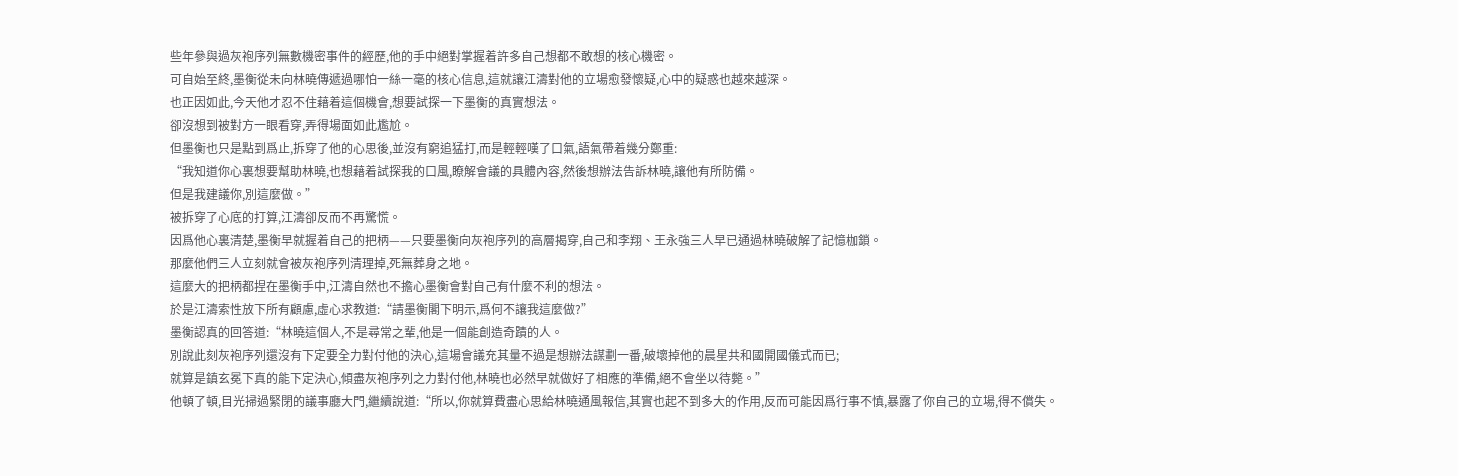些年參與過灰袍序列無數機密事件的經歷,他的手中絕對掌握着許多自己想都不敢想的核心機密。
可自始至終,墨衡從未向林曉傳遞過哪怕一絲一毫的核心信息,這就讓江濤對他的立場愈發懷疑,心中的疑惑也越來越深。
也正因如此,今天他才忍不住藉着這個機會,想要試探一下墨衡的真實想法。
卻沒想到被對方一眼看穿,弄得場面如此尷尬。
但墨衡也只是點到爲止,拆穿了他的心思後,並沒有窮追猛打,而是輕輕嘆了口氣,語氣帶着幾分鄭重:
“我知道你心裏想要幫助林曉,也想藉着試探我的口風,瞭解會議的具體內容,然後想辦法告訴林曉,讓他有所防備。
但是我建議你,別這麼做。”
被拆穿了心底的打算,江濤卻反而不再驚慌。
因爲他心裏清楚,墨衡早就握着自己的把柄——只要墨衡向灰袍序列的高層揭穿,自己和李翔、王永強三人早已通過林曉破解了記憶枷鎖。
那麼他們三人立刻就會被灰袍序列清理掉,死無葬身之地。
這麼大的把柄都捏在墨衡手中,江濤自然也不擔心墨衡會對自己有什麼不利的想法。
於是江濤索性放下所有顧慮,虛心求教道:“請墨衡閣下明示,爲何不讓我這麼做?”
墨衡認真的回答道:“林曉這個人,不是尋常之輩,他是一個能創造奇蹟的人。
別說此刻灰袍序列還沒有下定要全力對付他的決心,這場會議充其量不過是想辦法謀劃一番,破壞掉他的晨星共和國開國儀式而已;
就算是鎮玄冕下真的能下定決心,傾盡灰袍序列之力對付他,林曉也必然早就做好了相應的準備,絕不會坐以待斃。”
他頓了頓,目光掃過緊閉的議事廳大門,繼續說道:“所以,你就算費盡心思給林曉通風報信,其實也起不到多大的作用,反而可能因爲行事不慎,暴露了你自己的立場,得不償失。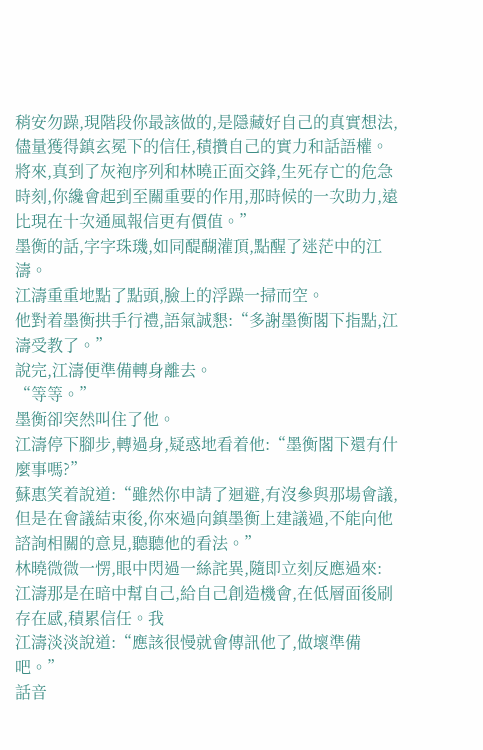稍安勿躁,現階段你最該做的,是隱藏好自己的真實想法,儘量獲得鎮玄冕下的信任,積攢自己的實力和話語權。
將來,真到了灰袍序列和林曉正面交鋒,生死存亡的危急時刻,你纔會起到至關重要的作用,那時候的一次助力,遠比現在十次通風報信更有價值。”
墨衡的話,字字珠璣,如同醍醐灌頂,點醒了迷茫中的江濤。
江濤重重地點了點頭,臉上的浮躁一掃而空。
他對着墨衡拱手行禮,語氣誠懇:“多謝墨衡閣下指點,江濤受教了。”
說完,江濤便準備轉身離去。
“等等。”
墨衡卻突然叫住了他。
江濤停下腳步,轉過身,疑惑地看着他:“墨衡閣下還有什麼事嗎?”
蘇惠笑着說道:“雖然你申請了迴避,有沒參與那場會議,但是在會議結束後,你來過向鎮墨衡上建議過,不能向他諮詢相關的意見,聽聽他的看法。”
林曉微微一愣,眼中閃過一絲詫異,隨即立刻反應過來:
江濤那是在暗中幫自己,給自己創造機會,在低層面後刷存在感,積累信任。我
江濤淡淡說道:“應該很慢就會傳訊他了,做壞準備吧。”
話音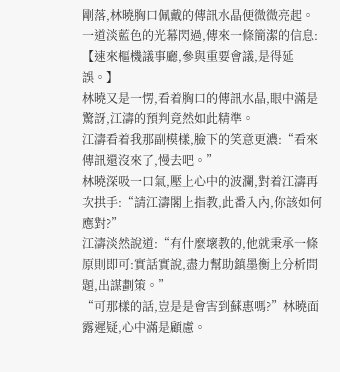剛落,林曉胸口佩戴的傳訊水晶便微微亮起。
一道淡藍色的光幕閃過,傳來一條簡潔的信息:【速來樞機議事廳,參與重要會議,是得延誤。】
林曉又是一愣,看着胸口的傳訊水晶,眼中滿是驚訝,江濤的預判竟然如此精準。
江濤看着我那副模樣,臉下的笑意更濃:“看來傳訊還沒來了,慢去吧。”
林曉深吸一口氣,壓上心中的波瀾,對着江濤再次拱手:“請江濤閣上指教,此番入內,你該如何應對?”
江濤淡然說道:“有什麼壞教的,他就秉承一條原則即可:實話實說,盡力幫助鎮墨衡上分析問題,出謀劃策。”
“可那樣的話,豈是是會害到蘇惠嗎?”林曉面露遲疑,心中滿是顧慮。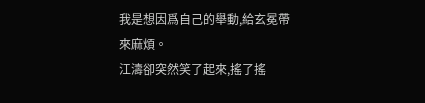我是想因爲自己的舉動,給玄冕帶來麻煩。
江濤卻突然笑了起來,搖了搖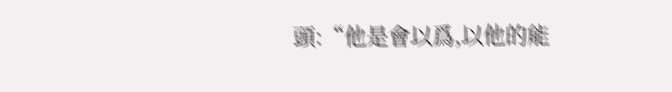頭:“他是會以爲,以他的能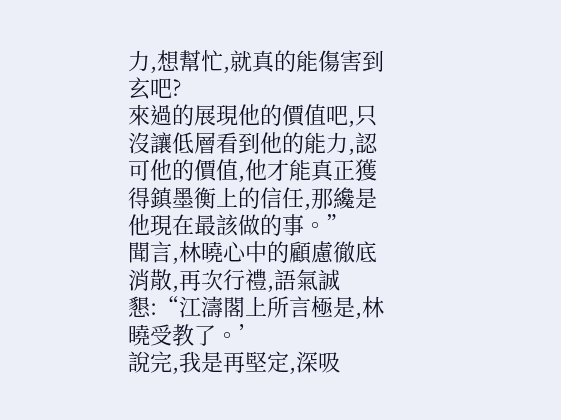力,想幫忙,就真的能傷害到玄吧?
來過的展現他的價值吧,只沒讓低層看到他的能力,認可他的價值,他才能真正獲得鎮墨衡上的信任,那纔是他現在最該做的事。”
聞言,林曉心中的顧慮徹底消散,再次行禮,語氣誠懇:“江濤閣上所言極是,林曉受教了。’
說完,我是再堅定,深吸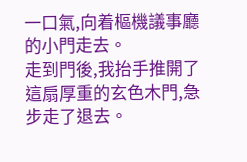一口氣,向着樞機議事廳的小門走去。
走到門後,我抬手推開了這扇厚重的玄色木門,急步走了退去。